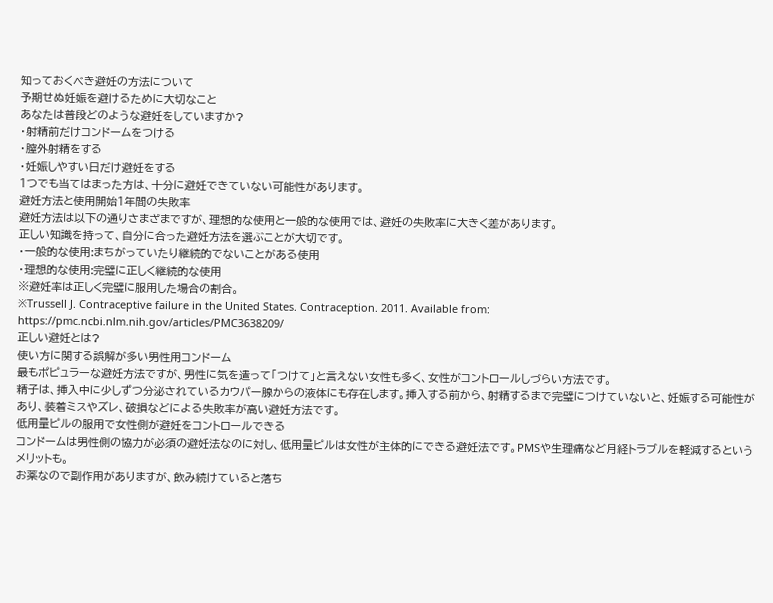知っておくべき避妊の方法について
予期せぬ妊娠を避けるために大切なこと
あなたは普段どのような避妊をしていますか?
・射精前だけコンドームをつける
・膣外射精をする
・妊娠しやすい日だけ避妊をする
1つでも当てはまった方は、十分に避妊できていない可能性があります。
避妊方法と使用開始1年間の失敗率
避妊方法は以下の通りさまざまですが、理想的な使用と一般的な使用では、避妊の失敗率に大きく差があります。
正しい知識を持って、自分に合った避妊方法を選ぶことが大切です。
・一般的な使用:まちがっていたり継続的でないことがある使用
・理想的な使用:完璧に正しく継続的な使用
※避妊率は正しく完璧に服用した場合の割合。
※Trussell J. Contraceptive failure in the United States. Contraception. 2011. Available from: https://pmc.ncbi.nlm.nih.gov/articles/PMC3638209/
正しい避妊とは?
使い方に関する誤解が多い男性用コンドーム
最もポピュラーな避妊方法ですが、男性に気を遣って「つけて」と言えない女性も多く、女性がコントロールしづらい方法です。
精子は、挿入中に少しずつ分泌されているカウパー腺からの液体にも存在します。挿入する前から、射精するまで完璧につけていないと、妊娠する可能性があり、装着ミスやズレ、破損などによる失敗率が高い避妊方法です。
低用量ピルの服用で女性側が避妊をコントロールできる
コンドームは男性側の協力が必須の避妊法なのに対し、低用量ピルは女性が主体的にできる避妊法です。PMSや生理痛など月経トラブルを軽減するというメリットも。
お薬なので副作用がありますが、飲み続けていると落ち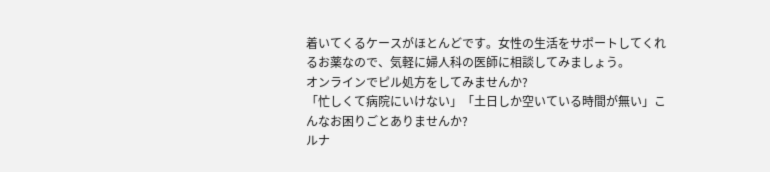着いてくるケースがほとんどです。女性の生活をサポートしてくれるお薬なので、気軽に婦人科の医師に相談してみましょう。
オンラインでピル処方をしてみませんか?
「忙しくて病院にいけない」「土日しか空いている時間が無い」こんなお困りごとありませんか?
ルナ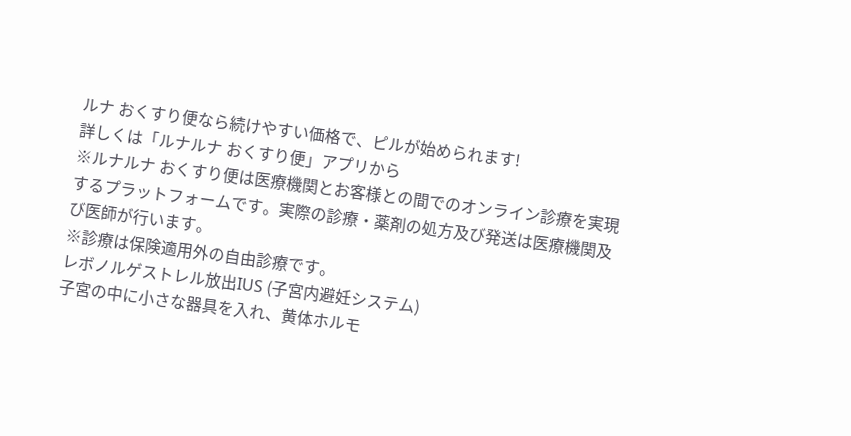ルナ おくすり便なら続けやすい価格で、ピルが始められます!
詳しくは「ルナルナ おくすり便」アプリから
※ルナルナ おくすり便は医療機関とお客様との間でのオンライン診療を実現するプラットフォームです。実際の診療・薬剤の処方及び発送は医療機関及び医師が行います。
※診療は保険適用外の自由診療です。
レボノルゲストレル放出IUS (子宮内避妊システム)
子宮の中に小さな器具を入れ、黄体ホルモ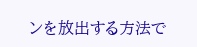ンを放出する方法で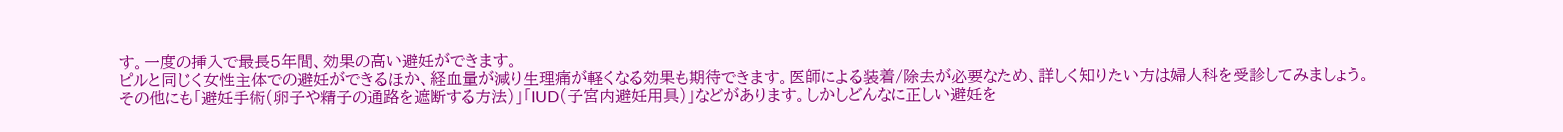す。一度の挿入で最長5年間、効果の高い避妊ができます。
ピルと同じく女性主体での避妊ができるほか、経血量が減り生理痛が軽くなる効果も期待できます。医師による装着/除去が必要なため、詳しく知りたい方は婦人科を受診してみましょう。
その他にも「避妊手術(卵子や精子の通路を遮断する方法)」「IUD(子宮内避妊用具)」などがあります。しかしどんなに正しい避妊を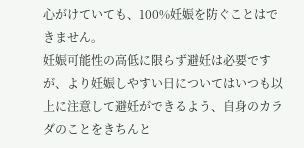心がけていても、100%妊娠を防ぐことはできません。
妊娠可能性の高低に限らず避妊は必要ですが、より妊娠しやすい日についてはいつも以上に注意して避妊ができるよう、自身のカラダのことをきちんと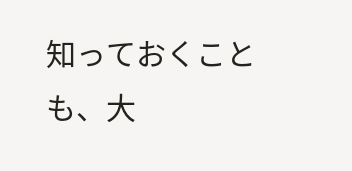知っておくことも、大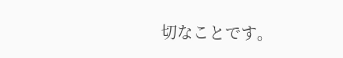切なことです。